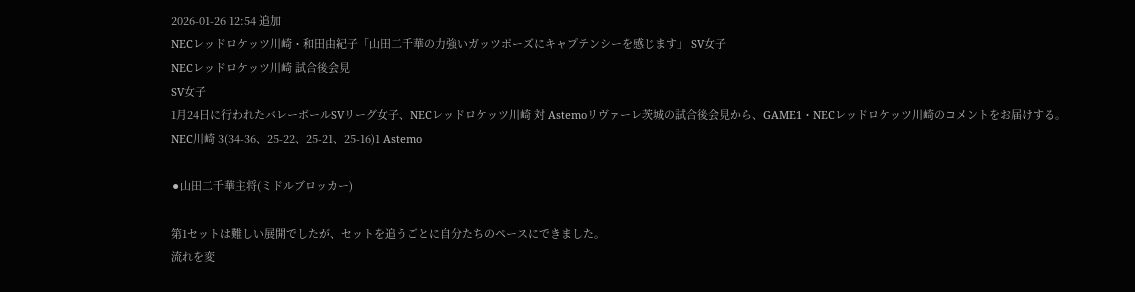2026-01-26 12:54 追加
NECレッドロケッツ川崎・和田由紀子「山田二千華の力強いガッツポーズにキャプテンシーを感じます」 SV女子
NECレッドロケッツ川崎 試合後会見
SV女子
1月24日に行われたバレーボールSVリーグ女子、NECレッドロケッツ川崎 対 Astemoリヴァーレ茨城の試合後会見から、GAME1・NECレッドロケッツ川崎のコメントをお届けする。
NEC川崎 3(34-36、25-22、25-21、25-16)1 Astemo

⚫山田二千華主将(ミドルブロッカー)

第1セットは難しい展開でしたが、セットを追うごとに自分たちのペースにできました。
流れを変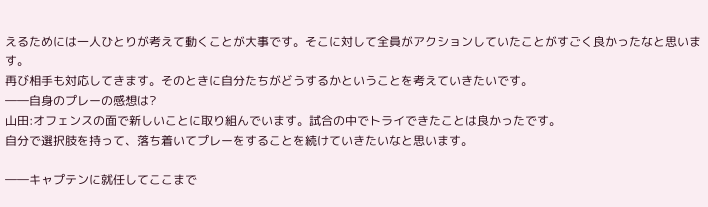えるためには一人ひとりが考えて動くことが大事です。そこに対して全員がアクションしていたことがすごく良かったなと思います。
再び相手も対応してきます。そのときに自分たちがどうするかということを考えていきたいです。
――自身のプレーの感想は?
山田:オフェンスの面で新しいことに取り組んでいます。試合の中でトライできたことは良かったです。
自分で選択肢を持って、落ち着いてプレーをすることを続けていきたいなと思います。

――キャプテンに就任してここまで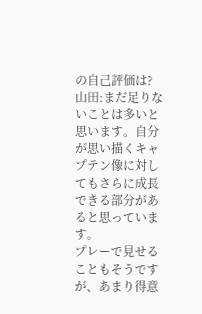の自己評価は?
山田:まだ足りないことは多いと思います。自分が思い描くキャプテン像に対してもさらに成長できる部分があると思っています。
プレーで見せることもそうですが、あまり得意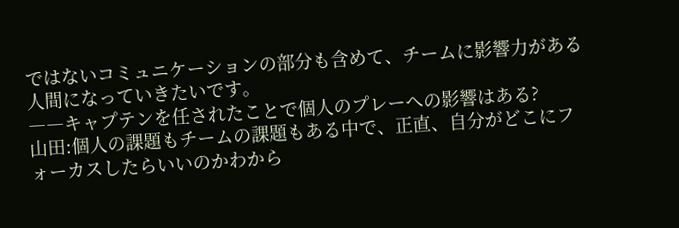ではないコミュニケーションの部分も含めて、チームに影響力がある人間になっていきたいです。
――キャプテンを任されたことで個人のプレーへの影響はある?
山田:個人の課題もチームの課題もある中で、正直、自分がどこにフォーカスしたらいいのかわから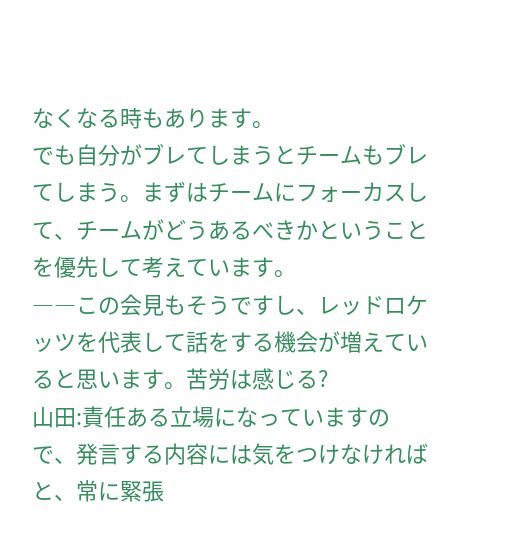なくなる時もあります。
でも自分がブレてしまうとチームもブレてしまう。まずはチームにフォーカスして、チームがどうあるべきかということを優先して考えています。
――この会見もそうですし、レッドロケッツを代表して話をする機会が増えていると思います。苦労は感じる?
山田:責任ある立場になっていますので、発言する内容には気をつけなければと、常に緊張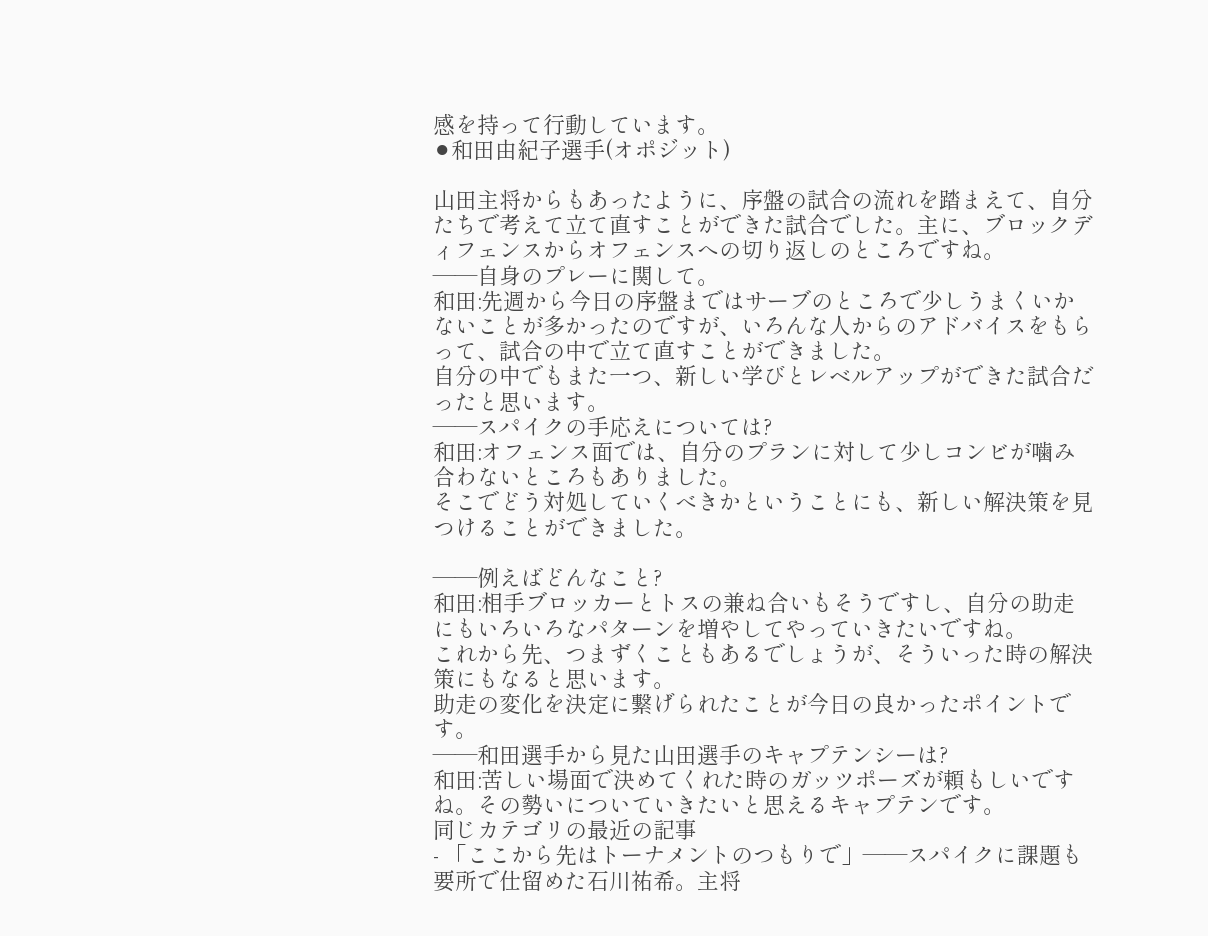感を持って行動しています。
⚫和田由紀子選手(オポジット)

山田主将からもあったように、序盤の試合の流れを踏まえて、自分たちで考えて立て直すことができた試合でした。主に、ブロックディフェンスからオフェンスへの切り返しのところですね。
――自身のプレーに関して。
和田:先週から今日の序盤まではサーブのところで少しうまくいかないことが多かったのですが、いろんな人からのアドバイスをもらって、試合の中で立て直すことができました。
自分の中でもまた一つ、新しい学びとレベルアップができた試合だったと思います。
――スパイクの手応えについては?
和田:オフェンス面では、自分のプランに対して少しコンビが噛み合わないところもありました。
そこでどう対処していくべきかということにも、新しい解決策を見つけることができました。

――例えばどんなこと?
和田:相手ブロッカーとトスの兼ね合いもそうですし、自分の助走にもいろいろなパターンを増やしてやっていきたいですね。
これから先、つまずくこともあるでしょうが、そういった時の解決策にもなると思います。
助走の変化を決定に繋げられたことが今日の良かったポイントです。
――和田選手から見た山田選手のキャプテンシーは?
和田:苦しい場面で決めてくれた時のガッツポーズが頼もしいですね。その勢いについていきたいと思えるキャプテンです。
同じカテゴリの最近の記事
- 「ここから先はトーナメントのつもりで」――スパイクに課題も要所で仕留めた石川祐希。主将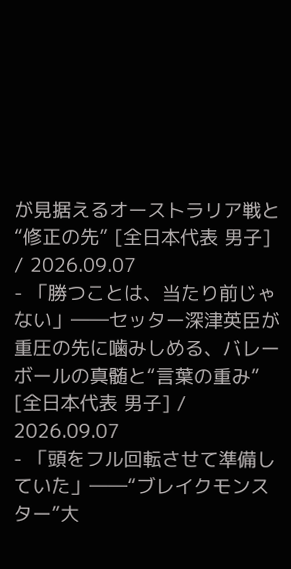が見据えるオーストラリア戦と“修正の先” [全日本代表 男子] / 2026.09.07
- 「勝つことは、当たり前じゃない」――セッター深津英臣が重圧の先に噛みしめる、バレーボールの真髄と“言葉の重み” [全日本代表 男子] / 2026.09.07
- 「頭をフル回転させて準備していた」――“ブレイクモンスター”大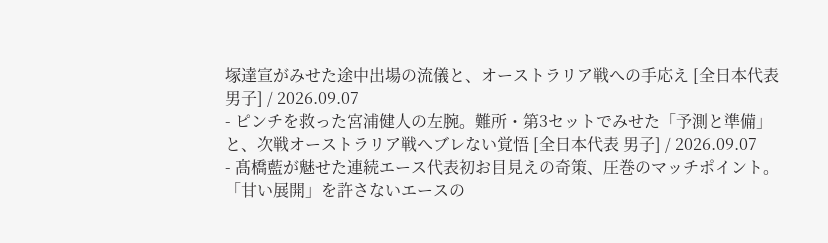塚達宣がみせた途中出場の流儀と、オーストラリア戦への手応え [全日本代表 男子] / 2026.09.07
- ピンチを救った宮浦健人の左腕。難所・第3セットでみせた「予測と準備」と、次戦オーストラリア戦へブレない覚悟 [全日本代表 男子] / 2026.09.07
- 髙橋藍が魅せた連続エース代表初お目見えの奇策、圧巻のマッチポイント。「甘い展開」を許さないエースの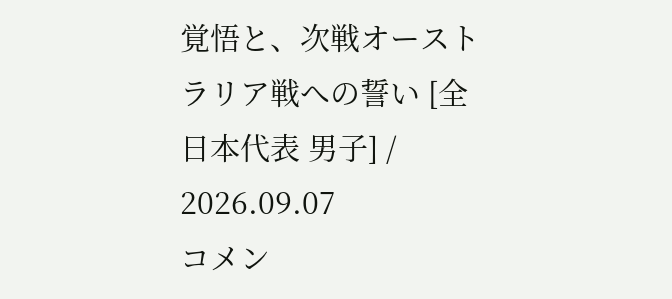覚悟と、次戦オーストラリア戦への誓い [全日本代表 男子] / 2026.09.07
コメン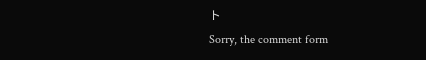ト
Sorry, the comment form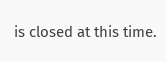is closed at this time.